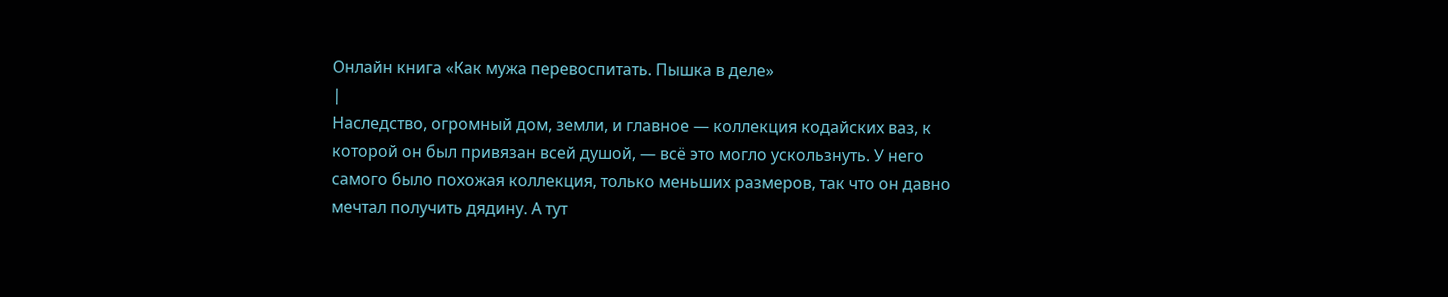Онлайн книга «Как мужа перевоспитать. Пышка в деле»
|
Наследство, огромный дом, земли, и главное — коллекция кодайских ваз, к которой он был привязан всей душой, — всё это могло ускользнуть. У него самого было похожая коллекция, только меньших размеров, так что он давно мечтал получить дядину. А тут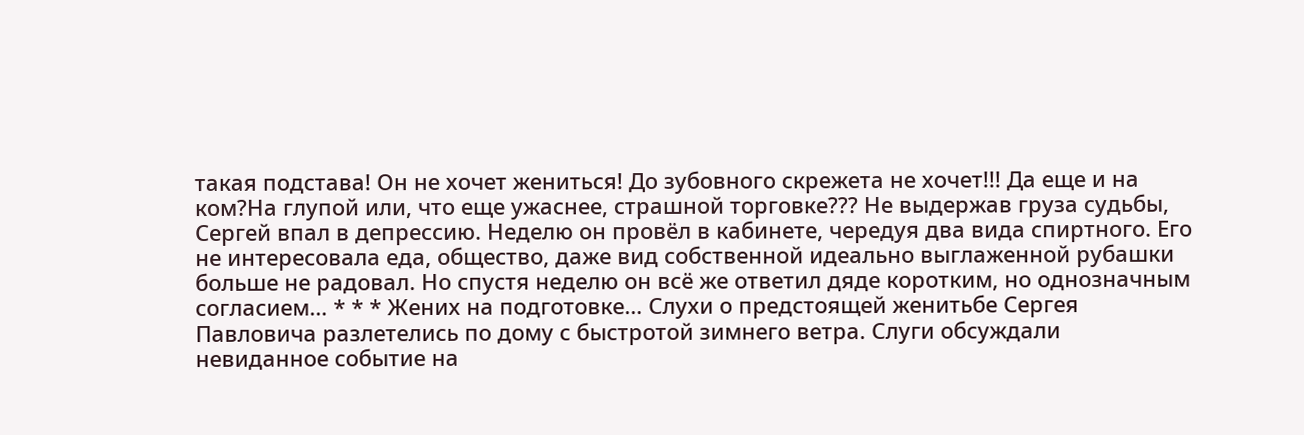такая подстава! Он не хочет жениться! До зубовного скрежета не хочет!!! Да еще и на ком?На глупой или, что еще ужаснее, страшной торговке??? Не выдержав груза судьбы, Сергей впал в депрессию. Неделю он провёл в кабинете, чередуя два вида спиртного. Его не интересовала еда, общество, даже вид собственной идеально выглаженной рубашки больше не радовал. Но спустя неделю он всё же ответил дяде коротким, но однозначным согласием… * * * Жених на подготовке… Слухи о предстоящей женитьбе Сергея Павловича разлетелись по дому с быстротой зимнего ветра. Слуги обсуждали невиданное событие на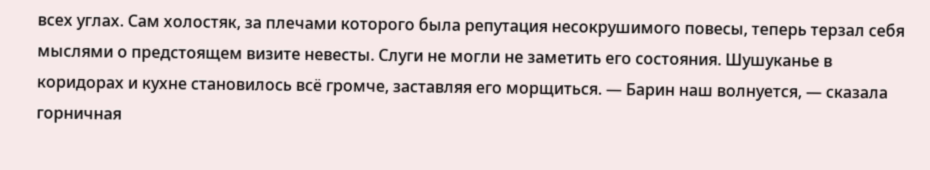всех углах. Сам холостяк, за плечами которого была репутация несокрушимого повесы, теперь терзал себя мыслями о предстоящем визите невесты. Слуги не могли не заметить его состояния. Шушуканье в коридорах и кухне становилось всё громче, заставляя его морщиться. — Барин наш волнуется, — сказала горничная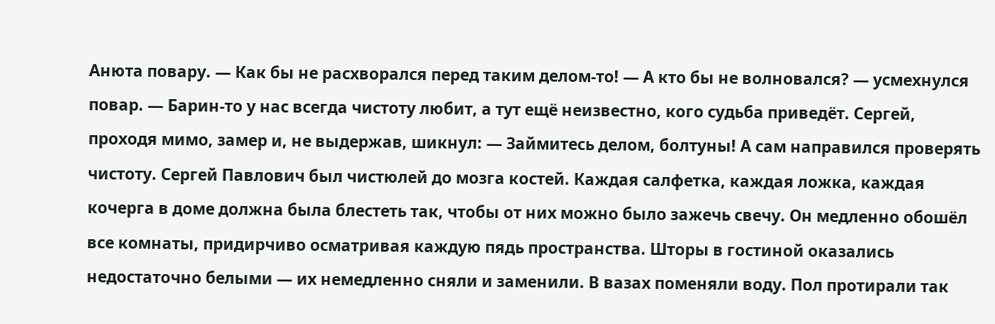Анюта повару. — Как бы не расхворался перед таким делом-то! — А кто бы не волновался? — усмехнулся повар. — Барин-то у нас всегда чистоту любит, а тут ещё неизвестно, кого судьба приведёт. Сергей, проходя мимо, замер и, не выдержав, шикнул: — Займитесь делом, болтуны! А сам направился проверять чистоту. Сергей Павлович был чистюлей до мозга костей. Каждая салфетка, каждая ложка, каждая кочерга в доме должна была блестеть так, чтобы от них можно было зажечь свечу. Он медленно обошёл все комнаты, придирчиво осматривая каждую пядь пространства. Шторы в гостиной оказались недостаточно белыми — их немедленно сняли и заменили. В вазах поменяли воду. Пол протирали так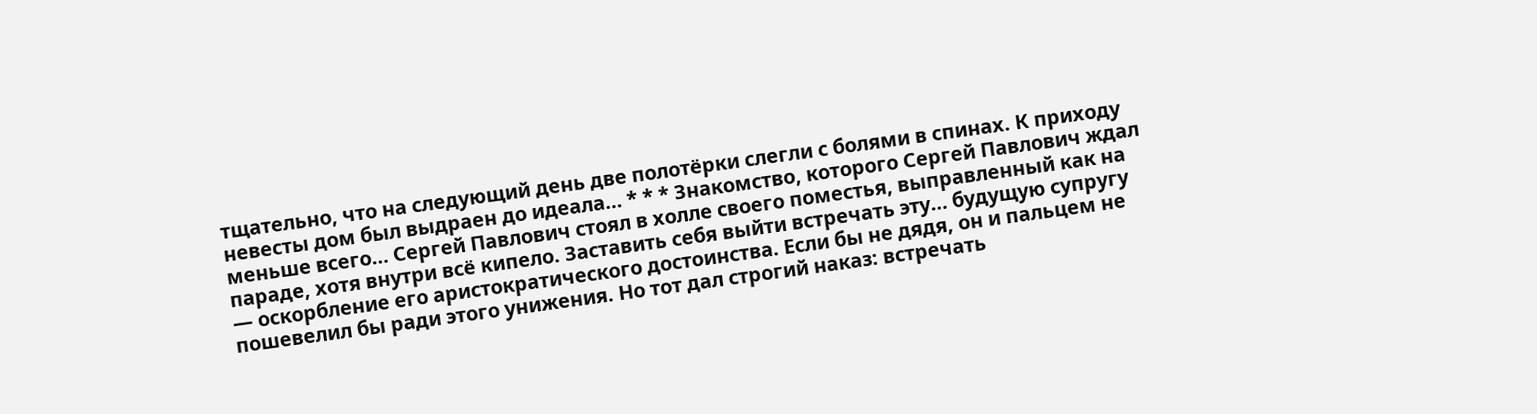тщательно, что на следующий день две полотёрки слегли с болями в спинах. К приходу невесты дом был выдраен до идеала… * * * Знакомство, которого Сергей Павлович ждал меньше всего… Сергей Павлович стоял в холле своего поместья, выправленный как на параде, хотя внутри всё кипело. Заставить себя выйти встречать эту… будущую супругу — оскорбление его аристократического достоинства. Если бы не дядя, он и пальцем не пошевелил бы ради этого унижения. Но тот дал строгий наказ: встречать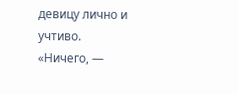девицу лично и учтиво. «Ничего, —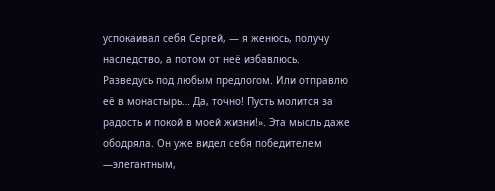успокаивал себя Сергей, — я женюсь, получу наследство, а потом от неё избавлюсь. Разведусь под любым предлогом. Или отправлю её в монастырь… Да, точно! Пусть молится за радость и покой в моей жизни!». Эта мысль даже ободряла. Он уже видел себя победителем —элегантным,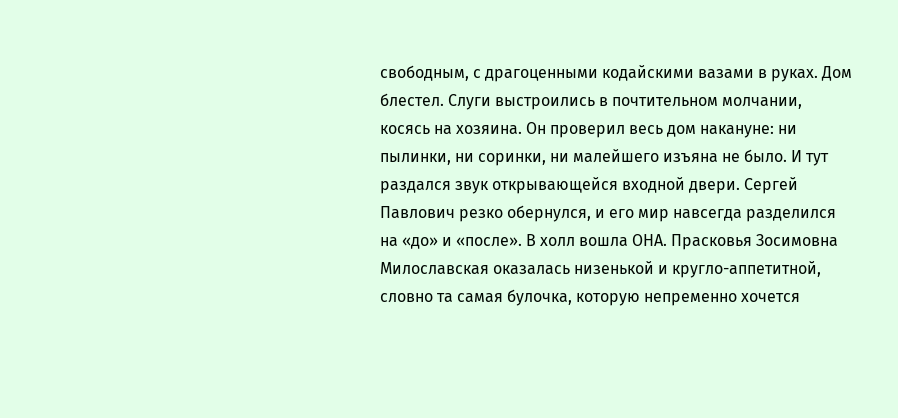свободным, с драгоценными кодайскими вазами в руках. Дом блестел. Слуги выстроились в почтительном молчании, косясь на хозяина. Он проверил весь дом накануне: ни пылинки, ни соринки, ни малейшего изъяна не было. И тут раздался звук открывающейся входной двери. Сергей Павлович резко обернулся, и его мир навсегда разделился на «до» и «после». В холл вошла ОНА. Прасковья Зосимовна Милославская оказалась низенькой и кругло-аппетитной, словно та самая булочка, которую непременно хочется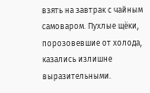взять на завтрак с чайным самоваром. Пухлые щёки, порозовевшие от холода, казались излишне выразительными.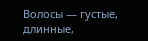Волосы — густые, длинные,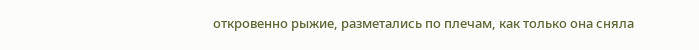откровенно рыжие, разметались по плечам, как только она сняла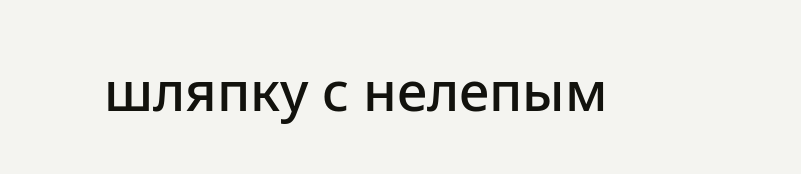шляпку с нелепым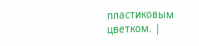пластиковым цветком. |